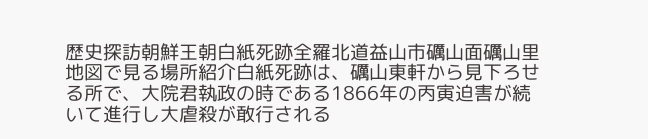歴史探訪朝鮮王朝白紙死跡全羅北道益山市礪山面礪山里地図で見る場所紹介白紙死跡は、礪山東軒から見下ろせる所で、大院君執政の時である1866年の丙寅迫害が続いて進行し大虐殺が敢行される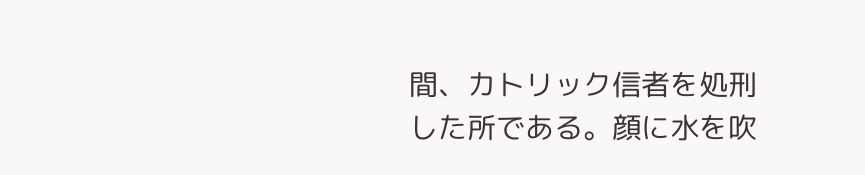間、カトリック信者を処刑した所である。顔に水を吹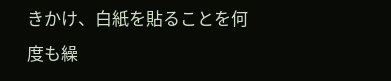きかけ、白紙を貼ることを何度も繰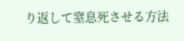り返して窒息死させる方法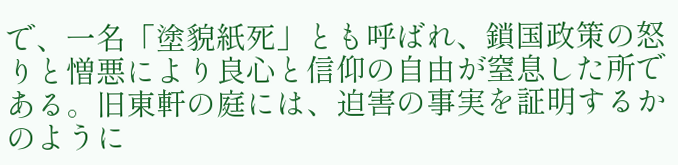で、一名「塗貌紙死」とも呼ばれ、鎖国政策の怒りと憎悪により良心と信仰の自由が窒息した所である。旧東軒の庭には、迫害の事実を証明するかのように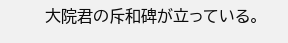大院君の斥和碑が立っている。